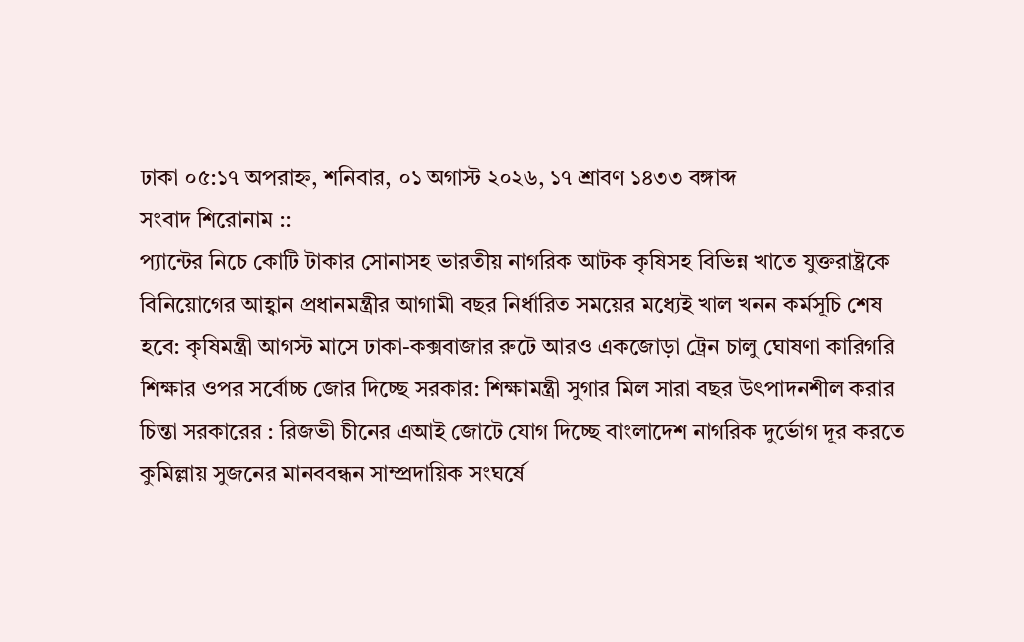ঢাকা ০৫:১৭ অপরাহ্ন, শনিবার, ০১ অগাস্ট ২০২৬, ১৭ শ্রাবণ ১৪৩৩ বঙ্গাব্দ
সংবাদ শিরোনাম ::
প্যান্টের নিচে কোটি টাকার সোনাসহ ভারতীয় নাগরিক আটক কৃষিসহ বিভিন্ন খাতে যুক্তরাষ্ট্রকে বিনিয়োগের আহ্বান প্রধানমন্ত্রীর আগামী বছর নির্ধারিত সময়ের মধ্যেই খাল খনন কর্মসূচি শেষ হবে: কৃষিমন্ত্রী আগস্ট মাসে ঢাকা-কক্সবাজার রুটে আরও একজোড়া ট্রেন চালু ঘোষণা কারিগরি শিক্ষার ওপর সর্বোচ্চ জোর দিচ্ছে সরকার: শিক্ষামন্ত্রী সুগার মিল সারা বছর উৎপাদনশীল করার চিন্তা সরকারের : রিজভী চীনের এআই জোটে যোগ দিচ্ছে বাংলাদেশ নাগরিক দুর্ভোগ দূর করতে কুমিল্লায় সুজনের মানববন্ধন সাম্প্রদায়িক সংঘর্ষে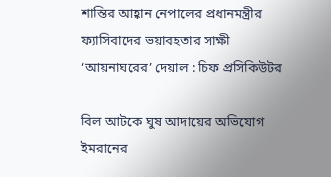শান্তির আহ্বান নেপালের প্রধানমন্ত্রীর ফ্যাসিবাদের ভয়াবহতার সাক্ষী ‘আয়নাঘরের’ দেয়াল : চিফ প্রসিকিউটর

বিল আটকে ঘুষ আদায়ের অভিযোগ ইমরানের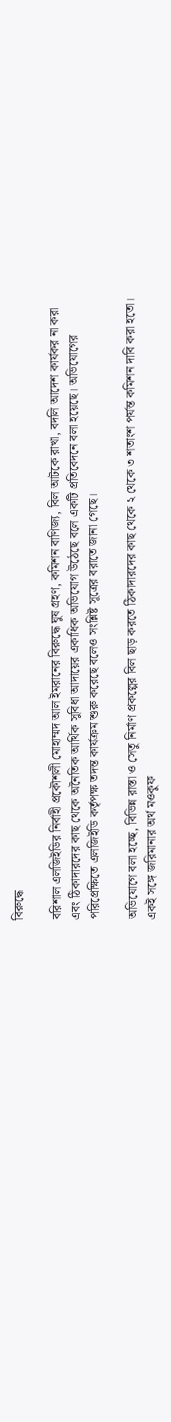বিরুদ্ধে

বরিশাল এলজিইডির নির্বাহী প্রকৌশলী মোহাম্মদ আল ইমরানের বিরুদ্ধে ঘুষ গ্রহণ, কমিশন বাণিজ্য, বিল আটকে রাখা, বদলি আদেশ কার্যকর না করা এবং ঠিকাদারদের কাছ থেকে অনৈতিক আর্থিক সুবিধা আদায়ের একাধিক অভিযোগ উঠেছে বলে একটি প্রতিবেদনে বলা হয়েছে। অভিযোগের পরিপ্রেক্ষিতে এলজিইডি কর্তৃপক্ষ তদন্ত কার্যক্রম শুরু করেছে বলেও সংশ্লিষ্ট সূত্রের বরাতে জানা গেছে।

অভিযোগে বলা হচ্ছে, বিভিন্ন রাস্তা ও সেতু নির্মাণ প্রকল্পের বিল ছাড় করতে ঠিকাদারদের কাছ থেকে ২ থেকে ৩ শতাংশ পর্যন্ত কমিশন দাবি করা হতো। একই সঙ্গে জরিমানার অর্থ মওকুফ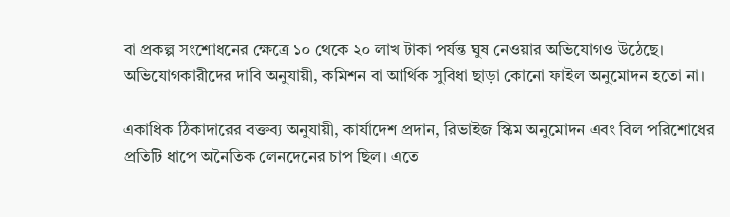বা প্রকল্প সংশোধনের ক্ষেত্রে ১০ থেকে ২০ লাখ টাকা পর্যন্ত ঘুষ নেওয়ার অভিযোগও উঠেছে। অভিযোগকারীদের দাবি অনুযায়ী, কমিশন বা আর্থিক সুবিধা ছাড়া কোনো ফাইল অনুমোদন হতো না।

একাধিক ঠিকাদারের বক্তব্য অনুযায়ী, কার্যাদেশ প্রদান, রিভাইজ স্কিম অনুমোদন এবং বিল পরিশোধের প্রতিটি ধাপে অনৈতিক লেনদেনের চাপ ছিল। এতে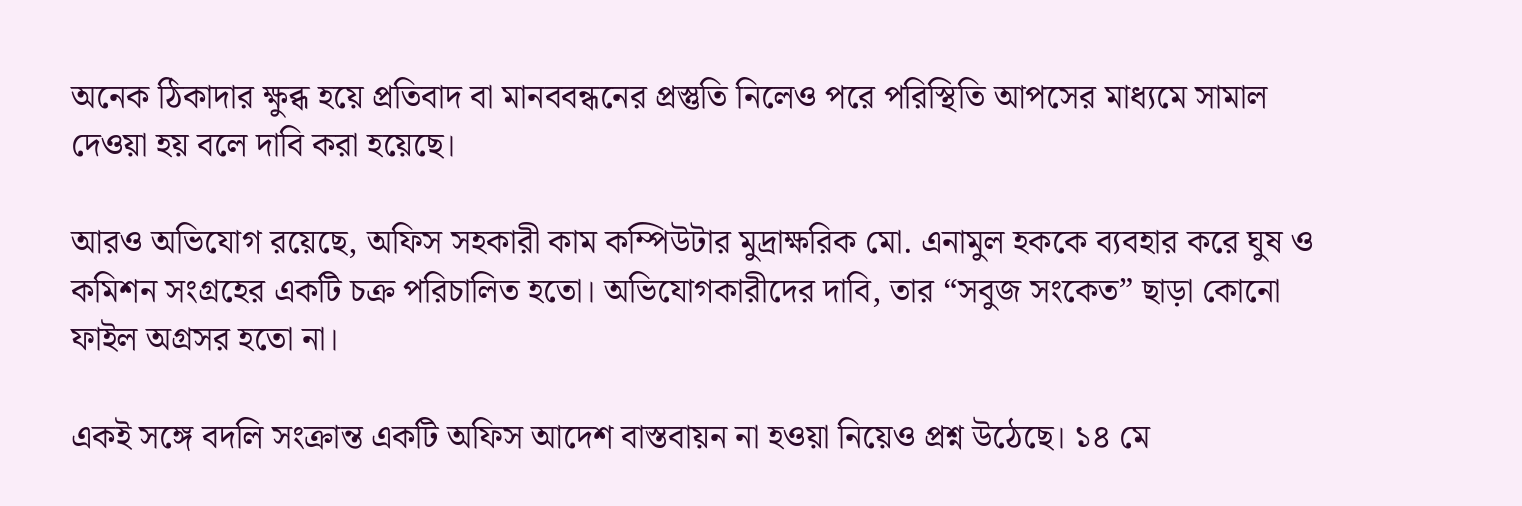অনেক ঠিকাদার ক্ষুব্ধ হয়ে প্রতিবাদ বা মানববন্ধনের প্রস্তুতি নিলেও পরে পরিস্থিতি আপসের মাধ্যমে সামাল দেওয়া হয় বলে দাবি করা হয়েছে।

আরও অভিযোগ রয়েছে, অফিস সহকারী কাম কম্পিউটার মুদ্রাক্ষরিক মো. এনামুল হককে ব্যবহার করে ঘুষ ও কমিশন সংগ্রহের একটি চক্র পরিচালিত হতো। অভিযোগকারীদের দাবি, তার “সবুজ সংকেত” ছাড়া কোনো ফাইল অগ্রসর হতো না।

একই সঙ্গে বদলি সংক্রান্ত একটি অফিস আদেশ বাস্তবায়ন না হওয়া নিয়েও প্রশ্ন উঠেছে। ১৪ মে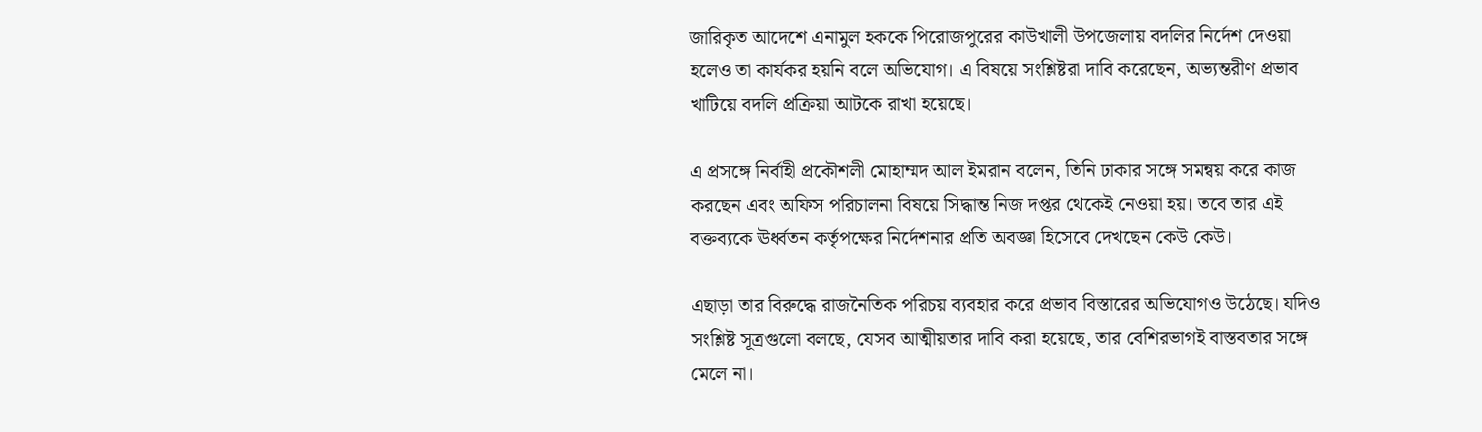জারিকৃত আদেশে এনামুল হককে পিরোজপুরের কাউখালী উপজেলায় বদলির নির্দেশ দেওয়া হলেও তা কার্যকর হয়নি বলে অভিযোগ। এ বিষয়ে সংশ্লিষ্টরা দাবি করেছেন, অভ্যন্তরীণ প্রভাব খাটিয়ে বদলি প্রক্রিয়া আটকে রাখা হয়েছে।

এ প্রসঙ্গে নির্বাহী প্রকৌশলী মোহাম্মদ আল ইমরান বলেন, তিনি ঢাকার সঙ্গে সমন্বয় করে কাজ করছেন এবং অফিস পরিচালনা বিষয়ে সিদ্ধান্ত নিজ দপ্তর থেকেই নেওয়া হয়। তবে তার এই বক্তব্যকে ঊর্ধ্বতন কর্তৃপক্ষের নির্দেশনার প্রতি অবজ্ঞা হিসেবে দেখছেন কেউ কেউ।

এছাড়া তার বিরুদ্ধে রাজনৈতিক পরিচয় ব্যবহার করে প্রভাব বিস্তারের অভিযোগও উঠেছে। যদিও সংশ্লিষ্ট সূত্রগুলো বলছে, যেসব আত্মীয়তার দাবি করা হয়েছে, তার বেশিরভাগই বাস্তবতার সঙ্গে মেলে না।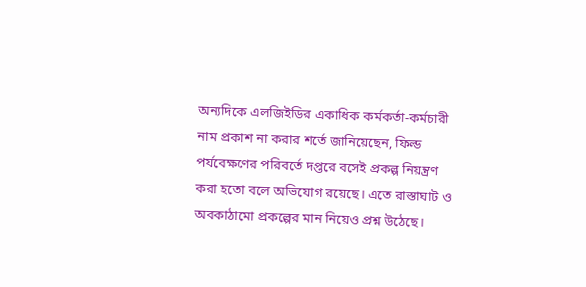অন্যদিকে এলজিইডির একাধিক কর্মকর্তা-কর্মচারী নাম প্রকাশ না করার শর্তে জানিয়েছেন, ফিল্ড পর্যবেক্ষণের পরিবর্তে দপ্তরে বসেই প্রকল্প নিয়ন্ত্রণ করা হতো বলে অভিযোগ রয়েছে। এতে রাস্তাঘাট ও অবকাঠামো প্রকল্পের মান নিয়েও প্রশ্ন উঠেছে।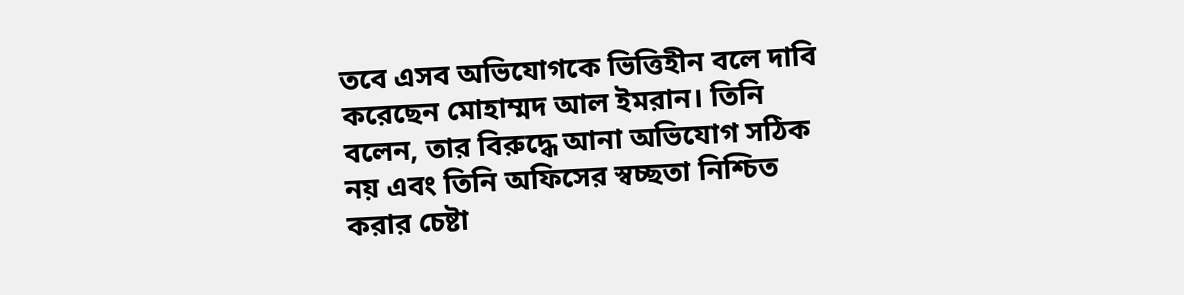তবে এসব অভিযোগকে ভিত্তিহীন বলে দাবি করেছেন মোহাম্মদ আল ইমরান। তিনি বলেন, তার বিরুদ্ধে আনা অভিযোগ সঠিক নয় এবং তিনি অফিসের স্বচ্ছতা নিশ্চিত করার চেষ্টা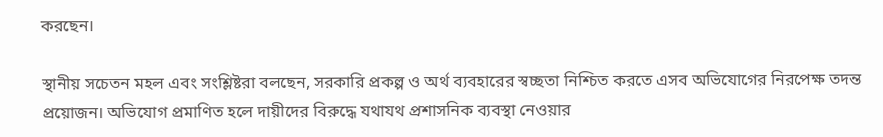করছেন।

স্থানীয় সচেতন মহল এবং সংশ্লিষ্টরা বলছেন, সরকারি প্রকল্প ও অর্থ ব্যবহারের স্বচ্ছতা নিশ্চিত করতে এসব অভিযোগের নিরপেক্ষ তদন্ত প্রয়োজন। অভিযোগ প্রমাণিত হলে দায়ীদের বিরুদ্ধে যথাযথ প্রশাসনিক ব্যবস্থা নেওয়ার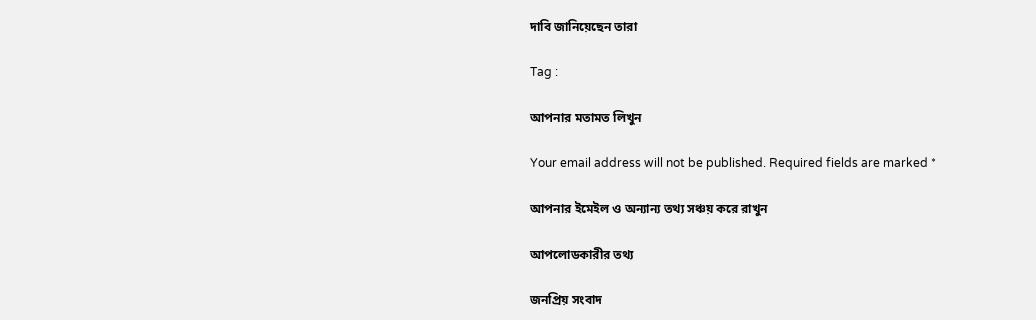দাবি জানিয়েছেন তারা

Tag :

আপনার মতামত লিখুন

Your email address will not be published. Required fields are marked *

আপনার ইমেইল ও অন্যান্য তথ্য সঞ্চয় করে রাখুন

আপলোডকারীর তথ্য

জনপ্রিয় সংবাদ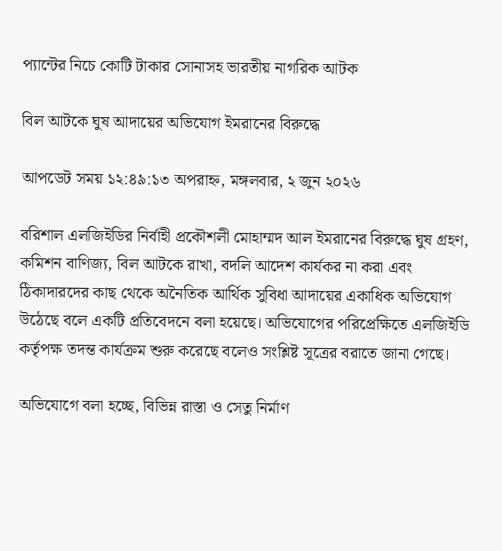প্যান্টের নিচে কোটি টাকার সোনাসহ ভারতীয় নাগরিক আটক

বিল আটকে ঘুষ আদায়ের অভিযোগ ইমরানের বিরুদ্ধে

আপডেট সময় ১২:৪৯:১৩ অপরাহ্ন, মঙ্গলবার, ২ জুন ২০২৬

বরিশাল এলজিইডির নির্বাহী প্রকৌশলী মোহাম্মদ আল ইমরানের বিরুদ্ধে ঘুষ গ্রহণ, কমিশন বাণিজ্য, বিল আটকে রাখা, বদলি আদেশ কার্যকর না করা এবং ঠিকাদারদের কাছ থেকে অনৈতিক আর্থিক সুবিধা আদায়ের একাধিক অভিযোগ উঠেছে বলে একটি প্রতিবেদনে বলা হয়েছে। অভিযোগের পরিপ্রেক্ষিতে এলজিইডি কর্তৃপক্ষ তদন্ত কার্যক্রম শুরু করেছে বলেও সংশ্লিষ্ট সূত্রের বরাতে জানা গেছে।

অভিযোগে বলা হচ্ছে, বিভিন্ন রাস্তা ও সেতু নির্মাণ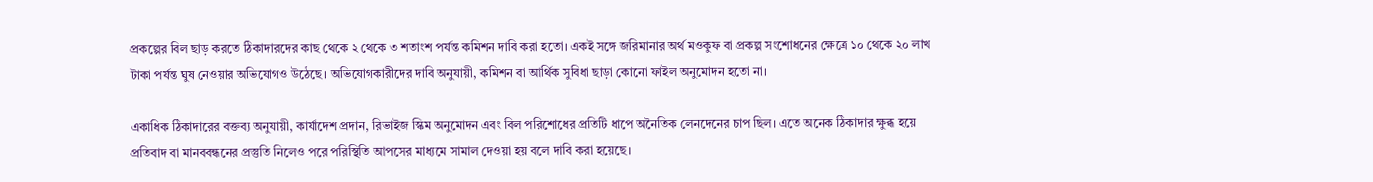প্রকল্পের বিল ছাড় করতে ঠিকাদারদের কাছ থেকে ২ থেকে ৩ শতাংশ পর্যন্ত কমিশন দাবি করা হতো। একই সঙ্গে জরিমানার অর্থ মওকুফ বা প্রকল্প সংশোধনের ক্ষেত্রে ১০ থেকে ২০ লাখ টাকা পর্যন্ত ঘুষ নেওয়ার অভিযোগও উঠেছে। অভিযোগকারীদের দাবি অনুযায়ী, কমিশন বা আর্থিক সুবিধা ছাড়া কোনো ফাইল অনুমোদন হতো না।

একাধিক ঠিকাদারের বক্তব্য অনুযায়ী, কার্যাদেশ প্রদান, রিভাইজ স্কিম অনুমোদন এবং বিল পরিশোধের প্রতিটি ধাপে অনৈতিক লেনদেনের চাপ ছিল। এতে অনেক ঠিকাদার ক্ষুব্ধ হয়ে প্রতিবাদ বা মানববন্ধনের প্রস্তুতি নিলেও পরে পরিস্থিতি আপসের মাধ্যমে সামাল দেওয়া হয় বলে দাবি করা হয়েছে।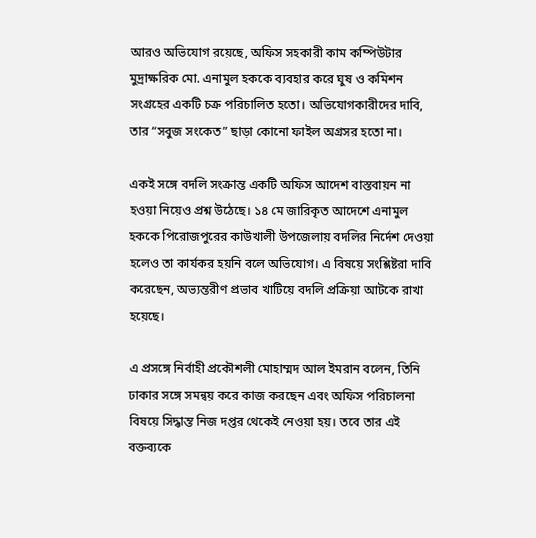আরও অভিযোগ রয়েছে, অফিস সহকারী কাম কম্পিউটার মুদ্রাক্ষরিক মো. এনামুল হককে ব্যবহার করে ঘুষ ও কমিশন সংগ্রহের একটি চক্র পরিচালিত হতো। অভিযোগকারীদের দাবি, তার “সবুজ সংকেত” ছাড়া কোনো ফাইল অগ্রসর হতো না।

একই সঙ্গে বদলি সংক্রান্ত একটি অফিস আদেশ বাস্তবায়ন না হওয়া নিয়েও প্রশ্ন উঠেছে। ১৪ মে জারিকৃত আদেশে এনামুল হককে পিরোজপুরের কাউখালী উপজেলায় বদলির নির্দেশ দেওয়া হলেও তা কার্যকর হয়নি বলে অভিযোগ। এ বিষয়ে সংশ্লিষ্টরা দাবি করেছেন, অভ্যন্তরীণ প্রভাব খাটিয়ে বদলি প্রক্রিয়া আটকে রাখা হয়েছে।

এ প্রসঙ্গে নির্বাহী প্রকৌশলী মোহাম্মদ আল ইমরান বলেন, তিনি ঢাকার সঙ্গে সমন্বয় করে কাজ করছেন এবং অফিস পরিচালনা বিষয়ে সিদ্ধান্ত নিজ দপ্তর থেকেই নেওয়া হয়। তবে তার এই বক্তব্যকে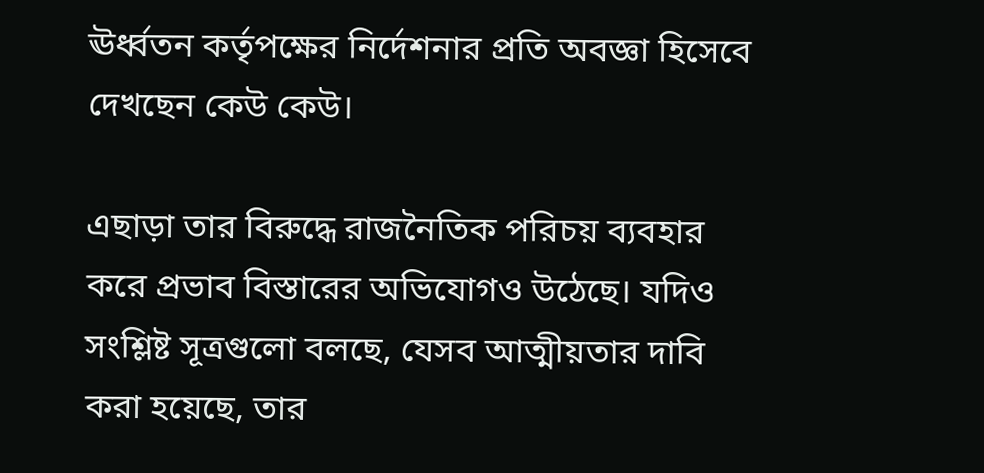ঊর্ধ্বতন কর্তৃপক্ষের নির্দেশনার প্রতি অবজ্ঞা হিসেবে দেখছেন কেউ কেউ।

এছাড়া তার বিরুদ্ধে রাজনৈতিক পরিচয় ব্যবহার করে প্রভাব বিস্তারের অভিযোগও উঠেছে। যদিও সংশ্লিষ্ট সূত্রগুলো বলছে, যেসব আত্মীয়তার দাবি করা হয়েছে, তার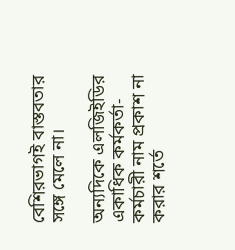বেশিরভাগই বাস্তবতার সঙ্গে মেলে না।

অন্যদিকে এলজিইডির একাধিক কর্মকর্তা-কর্মচারী নাম প্রকাশ না করার শর্তে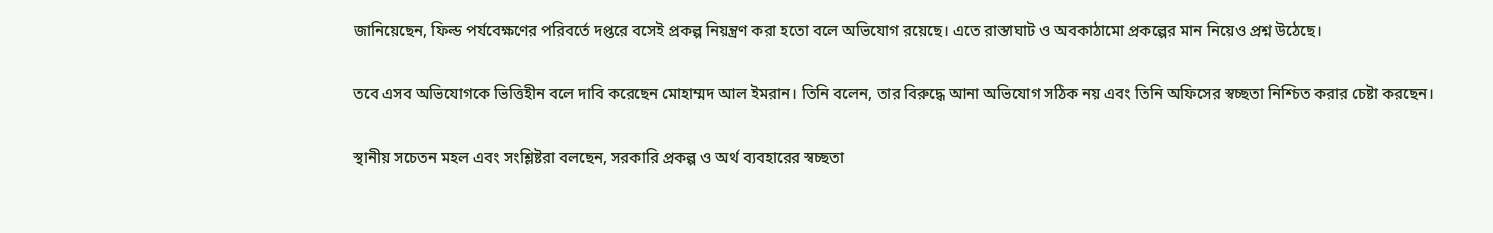জানিয়েছেন, ফিল্ড পর্যবেক্ষণের পরিবর্তে দপ্তরে বসেই প্রকল্প নিয়ন্ত্রণ করা হতো বলে অভিযোগ রয়েছে। এতে রাস্তাঘাট ও অবকাঠামো প্রকল্পের মান নিয়েও প্রশ্ন উঠেছে।

তবে এসব অভিযোগকে ভিত্তিহীন বলে দাবি করেছেন মোহাম্মদ আল ইমরান। তিনি বলেন, তার বিরুদ্ধে আনা অভিযোগ সঠিক নয় এবং তিনি অফিসের স্বচ্ছতা নিশ্চিত করার চেষ্টা করছেন।

স্থানীয় সচেতন মহল এবং সংশ্লিষ্টরা বলছেন, সরকারি প্রকল্প ও অর্থ ব্যবহারের স্বচ্ছতা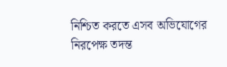নিশ্চিত করতে এসব অভিযোগের নিরপেক্ষ তদন্ত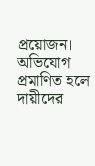প্রয়োজন। অভিযোগ প্রমাণিত হলে দায়ীদের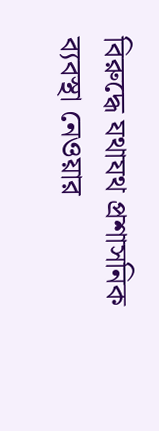বিরুদ্ধে যথাযথ প্রশাসনিক ব্যবস্থা নেওয়ার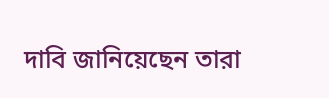দাবি জানিয়েছেন তারা